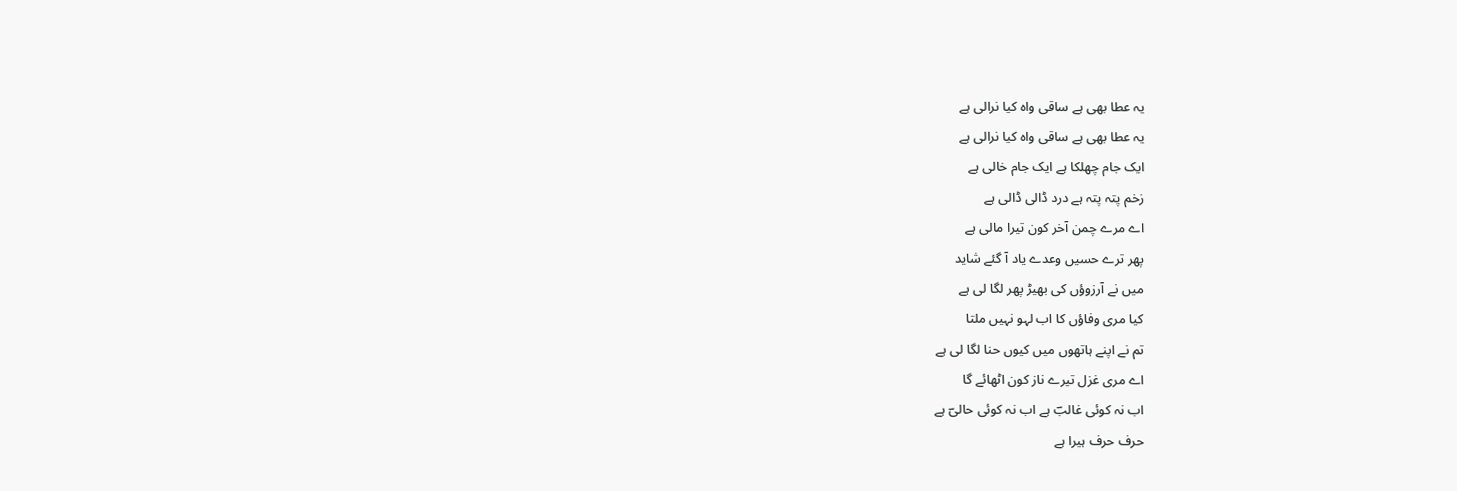یہ عطا بھی ہے ساقی واہ کیا نرالی ہے
یہ عطا بھی ہے ساقی واہ کیا نرالی ہے
ایک جام چھلکا ہے ایک جام خالی ہے
زخم پتہ پتہ ہے درد ڈالی ڈالی ہے
اے مرے چمن آخر کون تیرا مالی ہے
پھر ترے حسیں وعدے یاد آ گئے شاید
میں نے آرزوؤں کی بھیڑ پھر لگا لی ہے
کیا مری وفاؤں کا اب لہو نہیں ملتا
تم نے اپنے ہاتھوں میں کیوں حنا لگا لی ہے
اے مری غزل تیرے ناز کون اٹھائے گا
اب نہ کوئی غالبؔ ہے اب نہ کوئی حالیؔ ہے
حرف حرف ہیرا ہے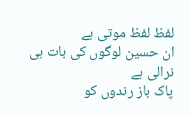لفظ لفظ موتی ہے
ان حسین لوگوں کی بات ہی نرالی ہے
پاک باز رندوں کو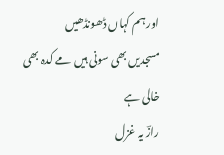اور ہم کہاں ڈھونڈھیں
مسجدیں بھی سونی ہیں مے کدہ بھی خالی ہے
رازؔ یہ غزل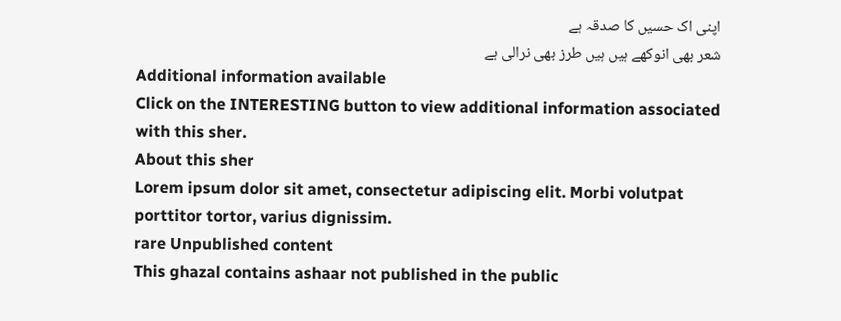اپنی اک حسیں کا صدقہ ہے
شعر بھی انوکھے ہیں ہیں طرز بھی نرالی ہے
Additional information available
Click on the INTERESTING button to view additional information associated with this sher.
About this sher
Lorem ipsum dolor sit amet, consectetur adipiscing elit. Morbi volutpat porttitor tortor, varius dignissim.
rare Unpublished content
This ghazal contains ashaar not published in the public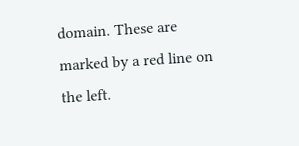domain. These are marked by a red line on the left.